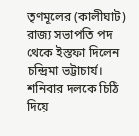তৃণমূলের (কালীঘাট) রাজ্য সভাপতি পদ থেকে ইস্তফা দিলেন চন্দ্রিমা ভট্টাচার্য। শনিবার দলকে চিঠি দিয়ে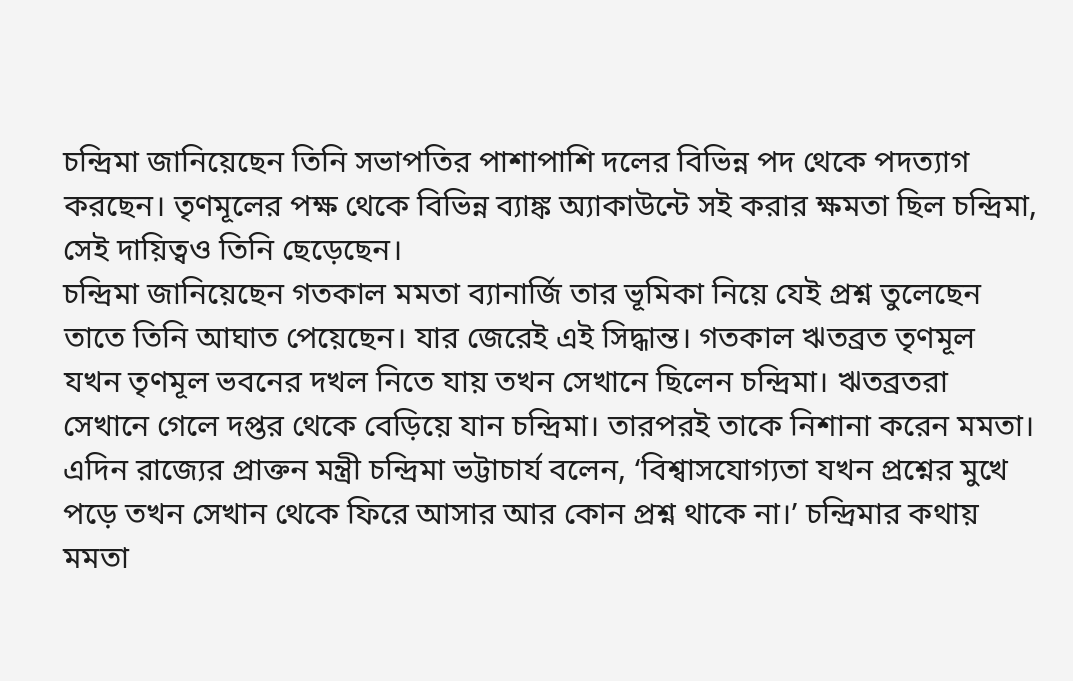চন্দ্রিমা জানিয়েছেন তিনি সভাপতির পাশাপাশি দলের বিভিন্ন পদ থেকে পদত্যাগ করছেন। তৃণমূলের পক্ষ থেকে বিভিন্ন ব্যাঙ্ক অ্যাকাউন্টে সই করার ক্ষমতা ছিল চন্দ্রিমা, সেই দায়িত্বও তিনি ছেড়েছেন।
চন্দ্রিমা জানিয়েছেন গতকাল মমতা ব্যানার্জি তার ভূমিকা নিয়ে যেই প্রশ্ন তুলেছেন তাতে তিনি আঘাত পেয়েছেন। যার জেরেই এই সিদ্ধান্ত। গতকাল ঋতব্রত তৃণমূল যখন তৃণমূল ভবনের দখল নিতে যায় তখন সেখানে ছিলেন চন্দ্রিমা। ঋতব্রতরা সেখানে গেলে দপ্তর থেকে বেড়িয়ে যান চন্দ্রিমা। তারপরই তাকে নিশানা করেন মমতা। এদিন রাজ্যের প্রাক্তন মন্ত্রী চন্দ্রিমা ভট্টাচার্য বলেন, ‘বিশ্বাসযোগ্যতা যখন প্রশ্নের মুখে পড়ে তখন সেখান থেকে ফিরে আসার আর কোন প্রশ্ন থাকে না।’ চন্দ্রিমার কথায় মমতা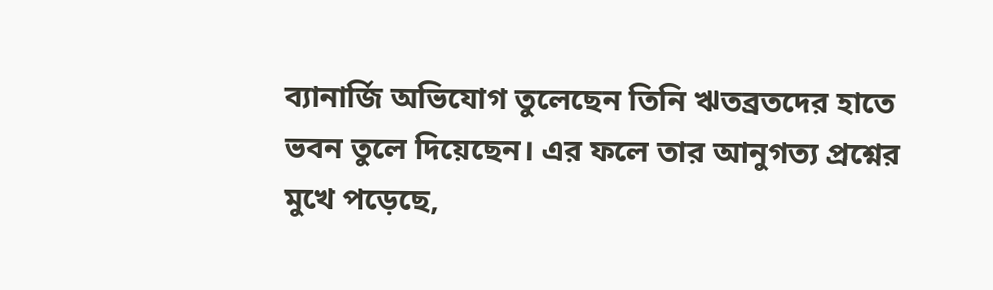ব্যানার্জি অভিযোগ তুলেছেন তিনি ঋতব্রতদের হাতে ভবন তুলে দিয়েছেন। এর ফলে তার আনুগত্য প্রশ্নের মুখে পড়েছে,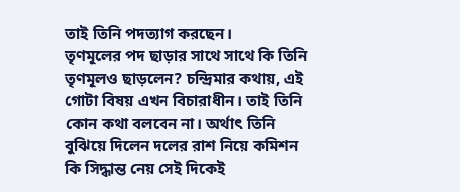তাই তিনি পদত্যাগ করছেন।
তৃণমূলের পদ ছাড়ার সাথে সাথে কি তিনি তৃণমূলও ছাড়লেন? চন্দ্রিমার কথায়, এই গোটা বিষয় এখন বিচারাধীন। তাই তিনি কোন কথা বলবেন না। অর্থাৎ তিনি বুঝিয়ে দিলেন দলের রাশ নিয়ে কমিশন কি সিদ্ধান্ত নেয় সেই দিকেই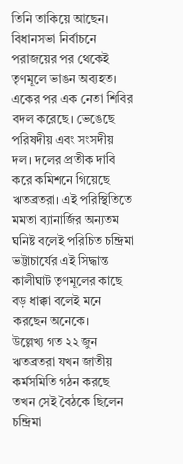তিনি তাকিয়ে আছেন।
বিধানসভা নির্বাচনে পরাজয়ের পর থেকেই তৃণমূলে ভাঙন অব্যহত। একের পর এক নেতা শিবির বদল করেছে। ভেঙেছে পরিষদীয় এবং সংসদীয় দল। দলের প্রতীক দাবি করে কমিশনে গিয়েছে ঋতব্রতরা। এই পরিস্থিতিতে মমতা ব্যানার্জির অন্যতম ঘনিষ্ট বলেই পরিচিত চন্দ্রিমা ভট্টাচার্যের এই সিদ্ধান্ত কালীঘাট তৃণমূলের কাছে বড় ধাক্কা বলেই মনে করছেন অনেকে।
উল্লেখ্য গত ২২ জুন ঋতব্রতরা যখন জাতীয় কর্মসমিতি গঠন করছে তখন সেই বৈঠকে ছিলেন চন্দ্রিমা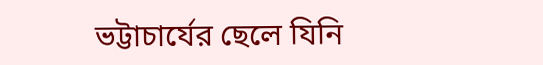ভট্টাচার্যের ছেলে যিনি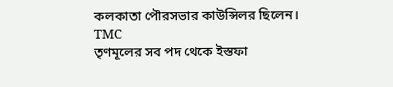কলকাতা পৌরসভার কাউন্সিলর ছিলেন।
TMC
তৃণমূলের সব পদ থেকে ইস্তফা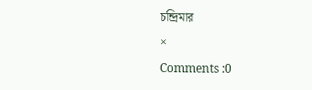চন্দ্রিমার
×
Comments :0